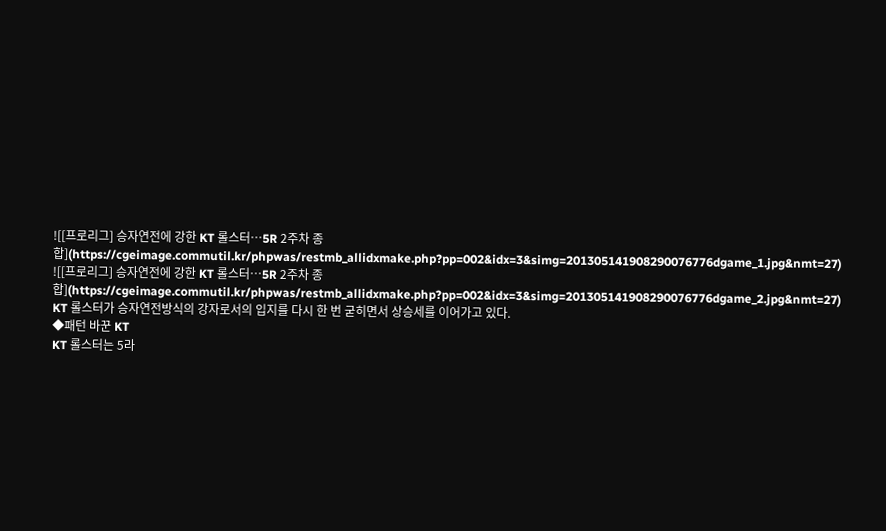![[프로리그] 승자연전에 강한 KT 롤스터…5R 2주차 종합](https://cgeimage.commutil.kr/phpwas/restmb_allidxmake.php?pp=002&idx=3&simg=201305141908290076776dgame_1.jpg&nmt=27)
![[프로리그] 승자연전에 강한 KT 롤스터…5R 2주차 종합](https://cgeimage.commutil.kr/phpwas/restmb_allidxmake.php?pp=002&idx=3&simg=201305141908290076776dgame_2.jpg&nmt=27)
KT 롤스터가 승자연전방식의 강자로서의 입지를 다시 한 번 굳히면서 상승세를 이어가고 있다.
◆패턴 바꾼 KT
KT 롤스터는 5라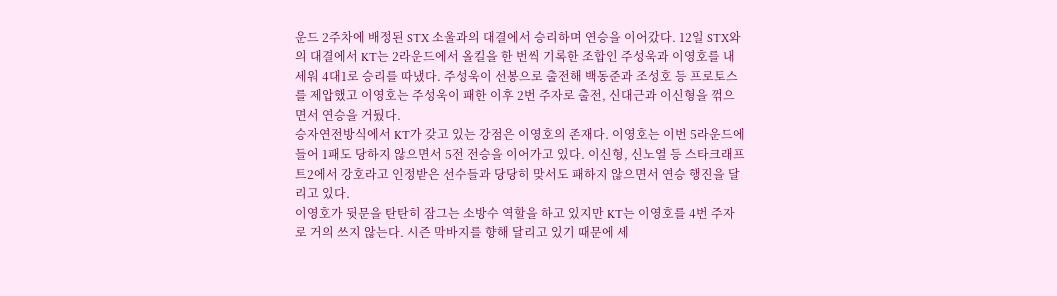운드 2주차에 배정된 STX 소울과의 대결에서 승리하며 연승을 이어갔다. 12일 STX와의 대결에서 KT는 2라운드에서 올킬을 한 번씩 기록한 조합인 주성욱과 이영호를 내세워 4대1로 승리를 따냈다. 주성욱이 선봉으로 출전해 백동준과 조성호 등 프로토스를 제압했고 이영호는 주성욱이 패한 이후 2번 주자로 출전, 신대근과 이신형을 꺾으면서 연승을 거뒀다.
승자연전방식에서 KT가 갖고 있는 강점은 이영호의 존재다. 이영호는 이번 5라운드에 들어 1패도 당하지 않으면서 5전 전승을 이어가고 있다. 이신형, 신노열 등 스타크래프트2에서 강호라고 인정받은 선수들과 당당히 맞서도 패하지 않으면서 연승 행진을 달리고 있다.
이영호가 뒷문을 탄탄히 잠그는 소방수 역할을 하고 있지만 KT는 이영호를 4번 주자로 거의 쓰지 않는다. 시즌 막바지를 향해 달리고 있기 때문에 세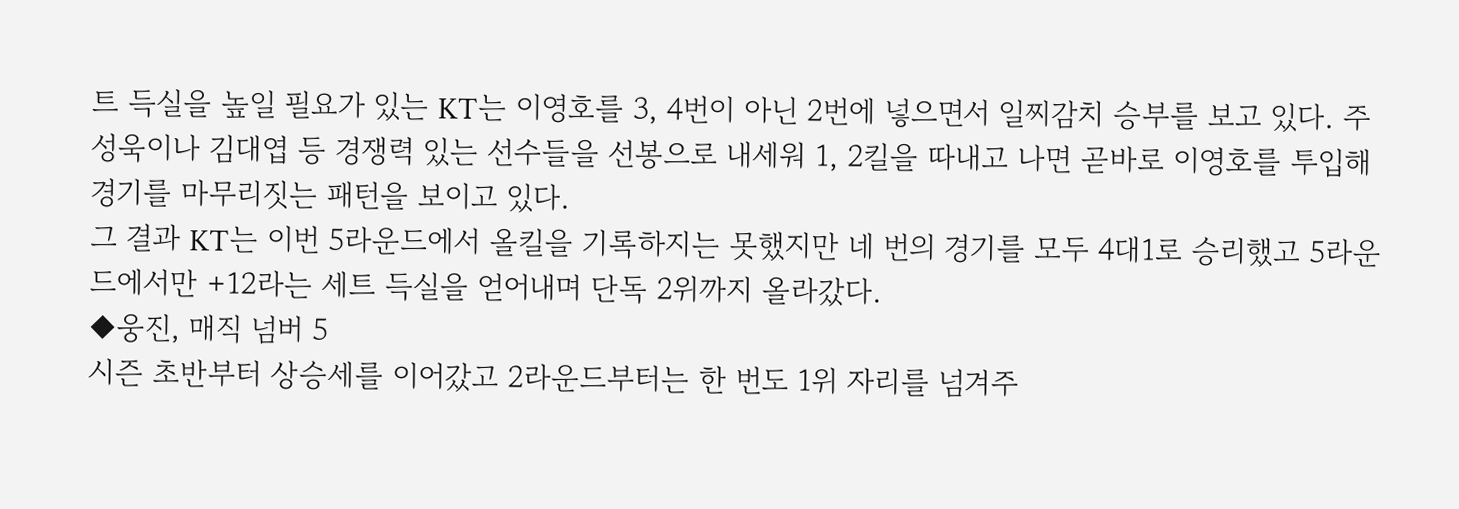트 득실을 높일 필요가 있는 KT는 이영호를 3, 4번이 아닌 2번에 넣으면서 일찌감치 승부를 보고 있다. 주성욱이나 김대엽 등 경쟁력 있는 선수들을 선봉으로 내세워 1, 2킬을 따내고 나면 곧바로 이영호를 투입해 경기를 마무리짓는 패턴을 보이고 있다.
그 결과 KT는 이번 5라운드에서 올킬을 기록하지는 못했지만 네 번의 경기를 모두 4대1로 승리했고 5라운드에서만 +12라는 세트 득실을 얻어내며 단독 2위까지 올라갔다.
◆웅진, 매직 넘버 5
시즌 초반부터 상승세를 이어갔고 2라운드부터는 한 번도 1위 자리를 넘겨주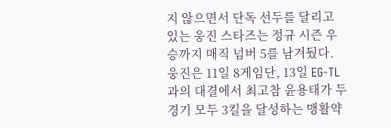지 않으면서 단독 선두를 달리고 있는 웅진 스타즈는 정규 시즌 우승까지 매직 넘버 5를 남겨뒀다.
웅진은 11일 8게임단, 13일 EG-TL과의 대결에서 최고참 윤용태가 두 경기 모두 3킬을 달성하는 맹활약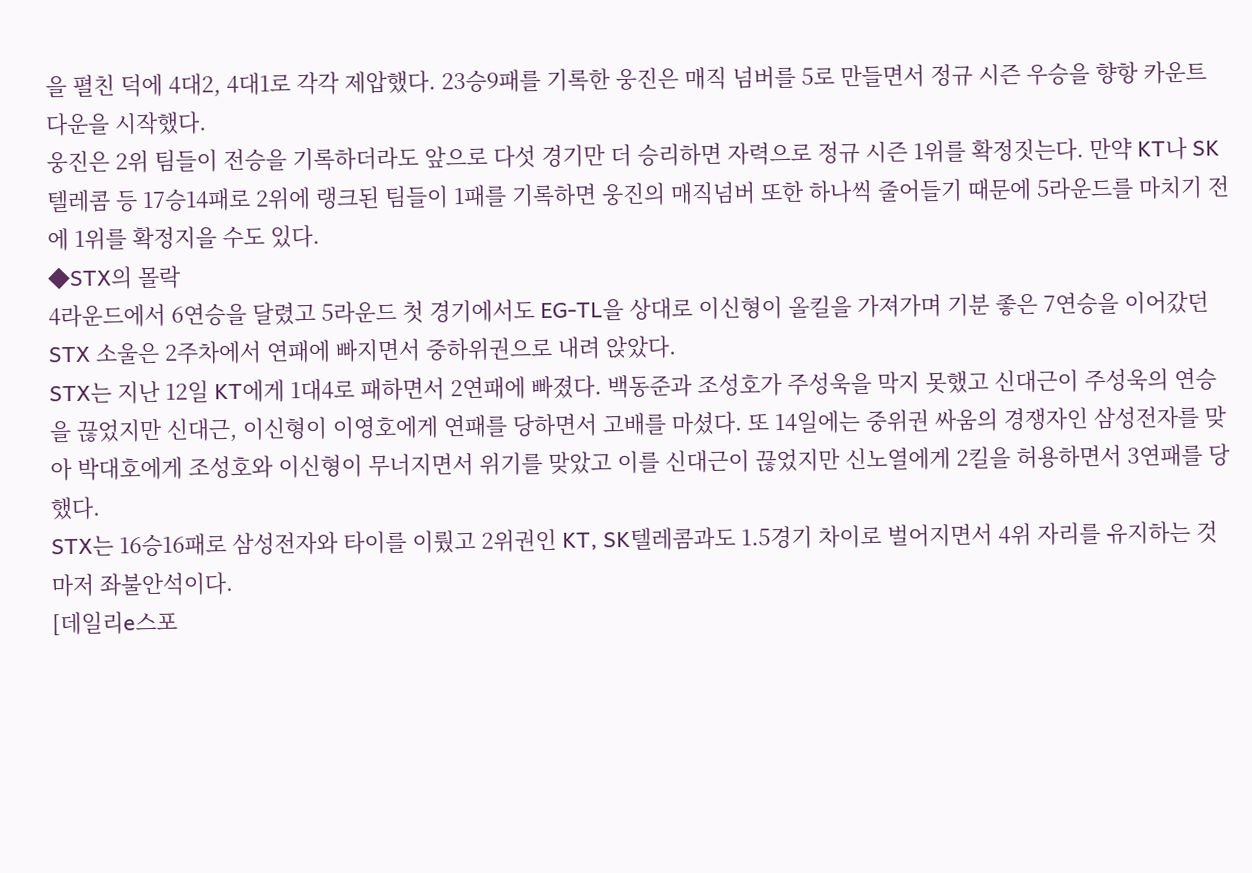을 펼친 덕에 4대2, 4대1로 각각 제압했다. 23승9패를 기록한 웅진은 매직 넘버를 5로 만들면서 정규 시즌 우승을 향항 카운트 다운을 시작했다.
웅진은 2위 팀들이 전승을 기록하더라도 앞으로 다섯 경기만 더 승리하면 자력으로 정규 시즌 1위를 확정짓는다. 만약 KT나 SK텔레콤 등 17승14패로 2위에 랭크된 팀들이 1패를 기록하면 웅진의 매직넘버 또한 하나씩 줄어들기 때문에 5라운드를 마치기 전에 1위를 확정지을 수도 있다.
◆STX의 몰락
4라운드에서 6연승을 달렸고 5라운드 첫 경기에서도 EG-TL을 상대로 이신형이 올킬을 가져가며 기분 좋은 7연승을 이어갔던 STX 소울은 2주차에서 연패에 빠지면서 중하위권으로 내려 앉았다.
STX는 지난 12일 KT에게 1대4로 패하면서 2연패에 빠졌다. 백동준과 조성호가 주성욱을 막지 못했고 신대근이 주성욱의 연승을 끊었지만 신대근, 이신형이 이영호에게 연패를 당하면서 고배를 마셨다. 또 14일에는 중위권 싸움의 경쟁자인 삼성전자를 맞아 박대호에게 조성호와 이신형이 무너지면서 위기를 맞았고 이를 신대근이 끊었지만 신노열에게 2킬을 허용하면서 3연패를 당했다.
STX는 16승16패로 삼성전자와 타이를 이뤘고 2위권인 KT, SK텔레콤과도 1.5경기 차이로 벌어지면서 4위 자리를 유지하는 것마저 좌불안석이다.
[데일리e스포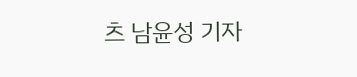츠 남윤성 기자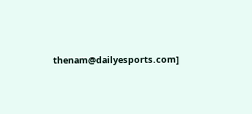thenam@dailyesports.com]